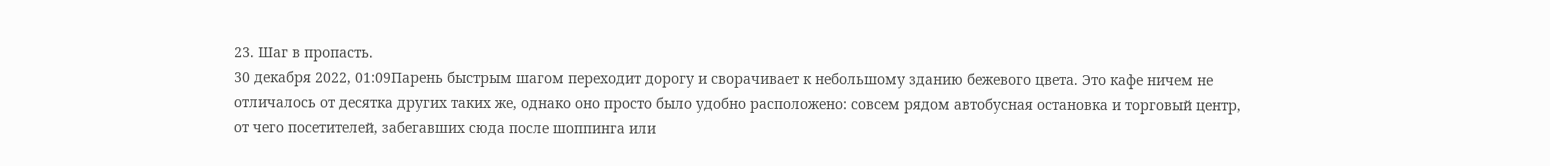23. Шаг в пропасть.
30 декабря 2022, 01:09Парень быстрым шагом переходит дорогу и сворачивает к небольшому зданию бежевого цвета. Это кафе ничем не отличалось от десятка других таких же, однако оно просто было удобно расположено: совсем рядом автобусная остановка и торговый центр, от чего посетителей, забегавших сюда после шоппинга или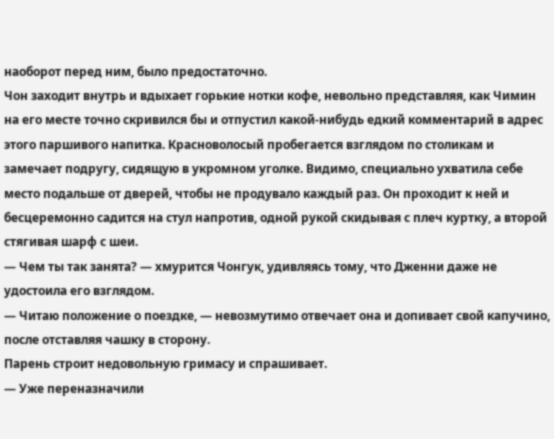наоборот перед ним, было предостаточно.
Чон заходит внутрь и вдыхает горькие нотки кофе, невольно представляя, как Чимин на его месте точно скривился бы и отпустил какой-нибудь едкий комментарий в адрес этого паршивого напитка. Красноволосый пробегается взглядом по столикам и замечает подругу, сидящую в укромном уголке. Видимо, специально ухватила себе место подальше от дверей, чтобы не продувало каждый раз. Он проходит к ней и бесцеремонно садится на стул напротив, одной рукой скидывая с плеч куртку, а второй стягивая шарф с шеи.
— Чем ты так занята? — хмурится Чонгук, удивляясь тому, что Дженни даже не удостоила его взглядом.
— Читаю положение о поездке, — невозмутимо отвечает она и допивает свой капучино, после отставляя чашку в сторону.
Парень строит недовольную гримасу и спрашивает.
— Уже переназначили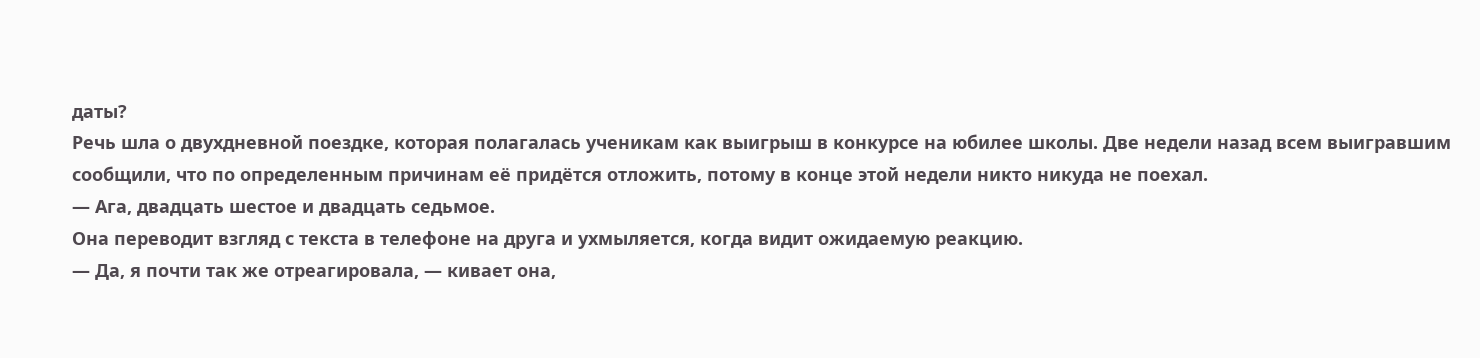даты?
Речь шла о двухдневной поездке, которая полагалась ученикам как выигрыш в конкурсе на юбилее школы. Две недели назад всем выигравшим сообщили, что по определенным причинам её придётся отложить, потому в конце этой недели никто никуда не поехал.
— Ага, двадцать шестое и двадцать седьмое.
Она переводит взгляд с текста в телефоне на друга и ухмыляется, когда видит ожидаемую реакцию.
— Да, я почти так же отреагировала, — кивает она,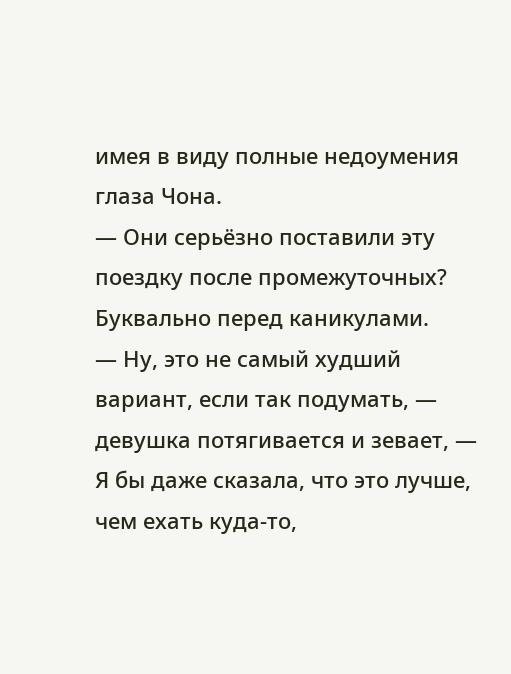имея в виду полные недоумения глаза Чона.
— Они серьёзно поставили эту поездку после промежуточных? Буквально перед каникулами.
— Ну, это не самый худший вариант, если так подумать, — девушка потягивается и зевает, — Я бы даже сказала, что это лучше, чем ехать куда-то,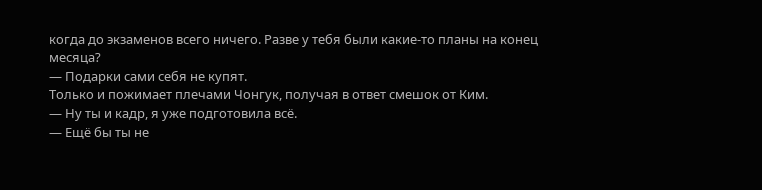когда до экзаменов всего ничего. Разве у тебя были какие-то планы на конец месяца?
— Подарки сами себя не купят.
Только и пожимает плечами Чонгук, получая в ответ смешок от Ким.
— Ну ты и кадр, я уже подготовила всё.
— Ещё бы ты не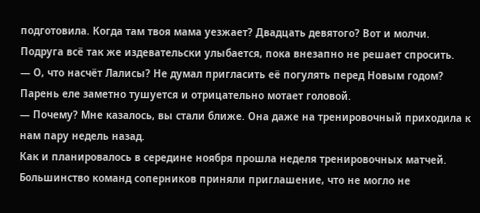подготовила. Когда там твоя мама уезжает? Двадцать девятого? Вот и молчи.
Подруга всё так же издевательски улыбается, пока внезапно не решает спросить.
— О, что насчёт Лалисы? Не думал пригласить её погулять перед Новым годом?
Парень еле заметно тушуется и отрицательно мотает головой.
— Почему? Мне казалось, вы стали ближе. Она даже на тренировочный приходила к нам пару недель назад.
Как и планировалось в середине ноября прошла неделя тренировочных матчей. Большинство команд соперников приняли приглашение, что не могло не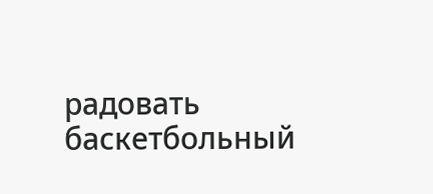радовать баскетбольный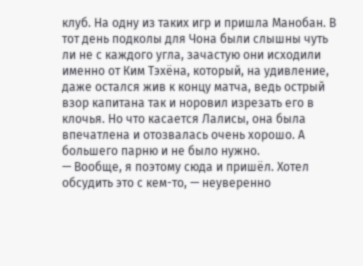клуб. На одну из таких игр и пришла Манобан. В тот день подколы для Чона были слышны чуть ли не с каждого угла, зачастую они исходили именно от Ким Тэхёна, который, на удивление, даже остался жив к концу матча, ведь острый взор капитана так и норовил изрезать его в клочья. Но что касается Лалисы, она была впечатлена и отозвалась очень хорошо. А большего парню и не было нужно.
— Вообще, я поэтому сюда и пришёл. Хотел обсудить это с кем-то, — неуверенно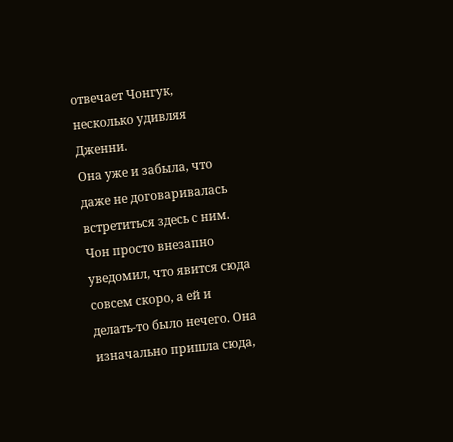отвечает Чонгук, несколько удивляя Дженни.
Она уже и забыла, что даже не договаривалась встретиться здесь с ним. Чон просто внезапно уведомил, что явится сюда совсем скоро, а ей и делать-то было нечего. Она изначально пришла сюда,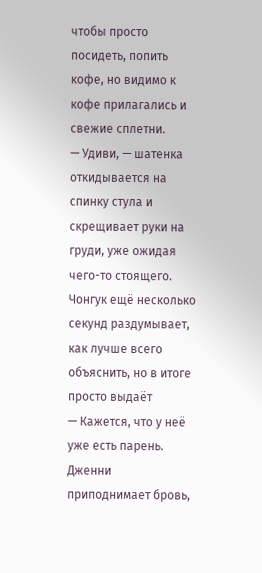чтобы просто посидеть, попить кофе, но видимо к кофе прилагались и свежие сплетни.
— Удиви, — шатенка откидывается на спинку стула и скрещивает руки на груди, уже ожидая чего-то стоящего.
Чонгук ещё несколько секунд раздумывает, как лучше всего объяснить, но в итоге просто выдаёт
— Кажется, что у неё уже есть парень.
Дженни приподнимает бровь,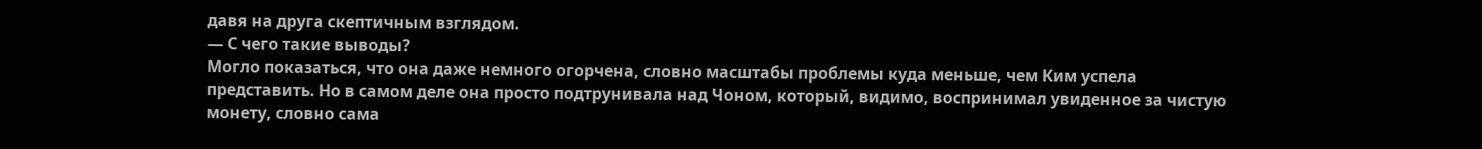давя на друга скептичным взглядом.
— С чего такие выводы?
Могло показаться, что она даже немного огорчена, словно масштабы проблемы куда меньше, чем Ким успела представить. Но в самом деле она просто подтрунивала над Чоном, который, видимо, воспринимал увиденное за чистую монету, словно сама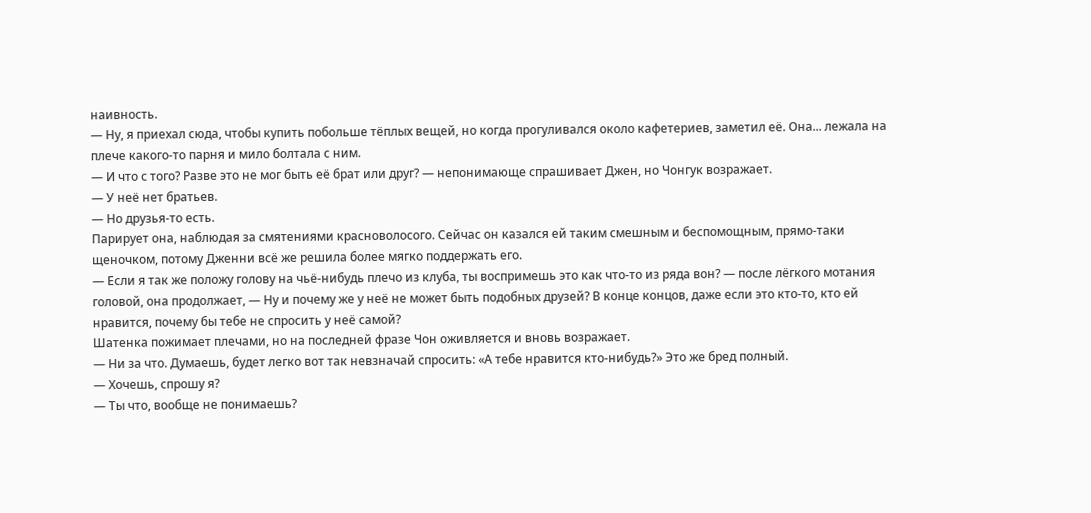наивность.
— Ну, я приехал сюда, чтобы купить побольше тёплых вещей, но когда прогуливался около кафетериев, заметил её. Она... лежала на плече какого-то парня и мило болтала с ним.
— И что с того? Разве это не мог быть её брат или друг? — непонимающе спрашивает Джен, но Чонгук возражает.
— У неё нет братьев.
— Но друзья-то есть.
Парирует она, наблюдая за смятениями красноволосого. Сейчас он казался ей таким смешным и беспомощным, прямо-таки щеночком, потому Дженни всё же решила более мягко поддержать его.
— Если я так же положу голову на чьё-нибудь плечо из клуба, ты воспримешь это как что-то из ряда вон? — после лёгкого мотания головой, она продолжает, — Ну и почему же у неё не может быть подобных друзей? В конце концов, даже если это кто-то, кто ей нравится, почему бы тебе не спросить у неё самой?
Шатенка пожимает плечами, но на последней фразе Чон оживляется и вновь возражает.
— Ни за что. Думаешь, будет легко вот так невзначай спросить: «А тебе нравится кто-нибудь?» Это же бред полный.
— Хочешь, спрошу я?
— Ты что, вообще не понимаешь?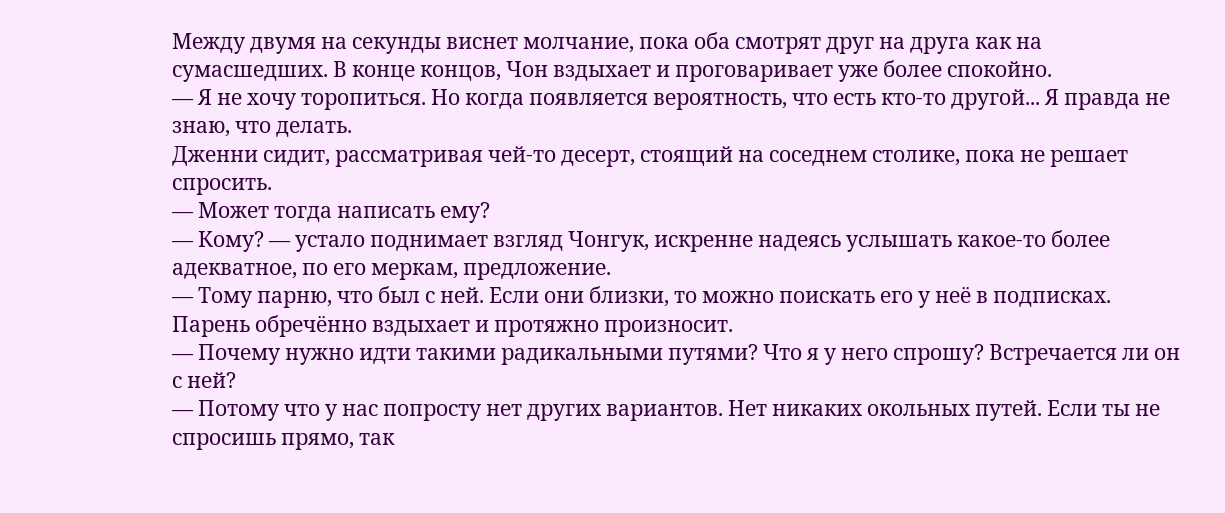Между двумя на секунды виснет молчание, пока оба смотрят друг на друга как на сумасшедших. В конце концов, Чон вздыхает и проговаривает уже более спокойно.
— Я не хочу торопиться. Но когда появляется вероятность, что есть кто-то другой... Я правда не знаю, что делать.
Дженни сидит, рассматривая чей-то десерт, стоящий на соседнем столике, пока не решает спросить.
— Может тогда написать ему?
— Кому? — устало поднимает взгляд Чонгук, искренне надеясь услышать какое-то более адекватное, по его меркам, предложение.
— Тому парню, что был с ней. Если они близки, то можно поискать его у неё в подписках.
Парень обречённо вздыхает и протяжно произносит.
— Почему нужно идти такими радикальными путями? Что я у него спрошу? Встречается ли он с ней?
— Потому что у нас попросту нет других вариантов. Нет никаких окольных путей. Если ты не спросишь прямо, так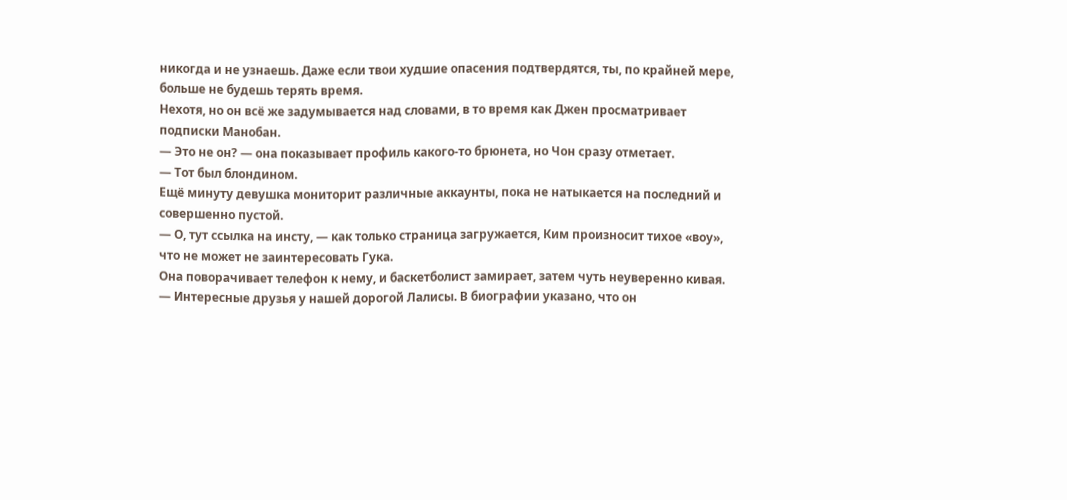никогда и не узнаешь. Даже если твои худшие опасения подтвердятся, ты, по крайней мере, больше не будешь терять время.
Нехотя, но он всё же задумывается над словами, в то время как Джен просматривает подписки Манобан.
— Это не он? — она показывает профиль какого-то брюнета, но Чон сразу отметает.
— Тот был блондином.
Ещё минуту девушка мониторит различные аккаунты, пока не натыкается на последний и совершенно пустой.
— О, тут ссылка на инсту, — как только страница загружается, Ким произносит тихое «воу», что не может не заинтересовать Гука.
Она поворачивает телефон к нему, и баскетболист замирает, затем чуть неуверенно кивая.
— Интересные друзья у нашей дорогой Лалисы. В биографии указано, что он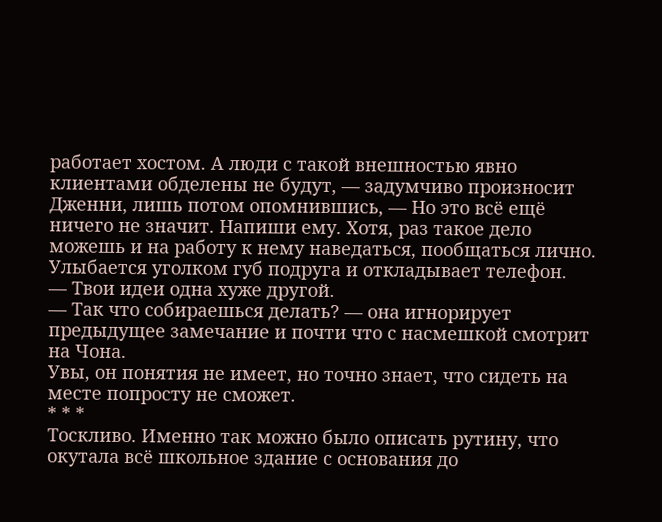работает хостом. А люди с такой внешностью явно клиентами обделены не будут, — задумчиво произносит Дженни, лишь потом опомнившись, — Но это всё ещё ничего не значит. Напиши ему. Хотя, раз такое дело можешь и на работу к нему наведаться, пообщаться лично.
Улыбается уголком губ подруга и откладывает телефон.
— Твои идеи одна хуже другой.
— Так что собираешься делать? — она игнорирует предыдущее замечание и почти что с насмешкой смотрит на Чона.
Увы, он понятия не имеет, но точно знает, что сидеть на месте попросту не сможет.
* * *
Тоскливо. Именно так можно было описать рутину, что окутала всё школьное здание с основания до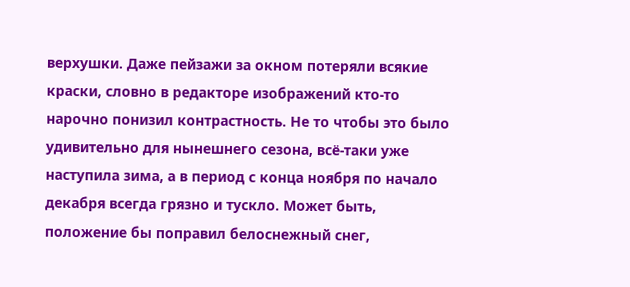верхушки. Даже пейзажи за окном потеряли всякие краски, словно в редакторе изображений кто-то нарочно понизил контрастность. Не то чтобы это было удивительно для нынешнего сезона, всё-таки уже наступила зима, а в период с конца ноября по начало декабря всегда грязно и тускло. Может быть, положение бы поправил белоснежный снег,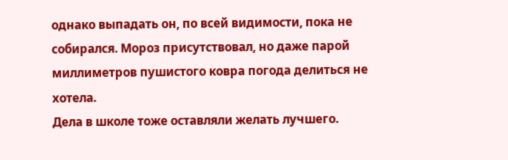однако выпадать он, по всей видимости, пока не собирался. Мороз присутствовал, но даже парой миллиметров пушистого ковра погода делиться не хотела.
Дела в школе тоже оставляли желать лучшего.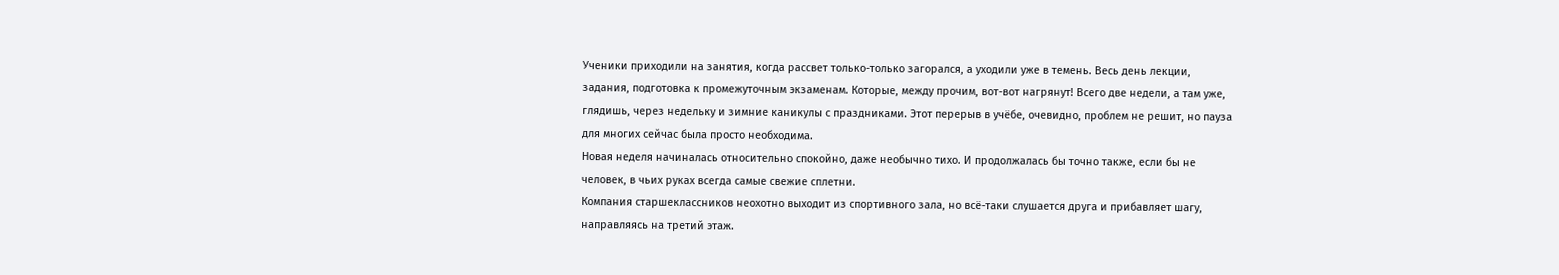Ученики приходили на занятия, когда рассвет только-только загорался, а уходили уже в темень. Весь день лекции, задания, подготовка к промежуточным экзаменам. Которые, между прочим, вот-вот нагрянут! Всего две недели, а там уже, глядишь, через недельку и зимние каникулы с праздниками. Этот перерыв в учёбе, очевидно, проблем не решит, но пауза для многих сейчас была просто необходима.
Новая неделя начиналась относительно спокойно, даже необычно тихо. И продолжалась бы точно также, если бы не человек, в чьих руках всегда самые свежие сплетни.
Компания старшеклассников неохотно выходит из спортивного зала, но всё-таки слушается друга и прибавляет шагу, направляясь на третий этаж.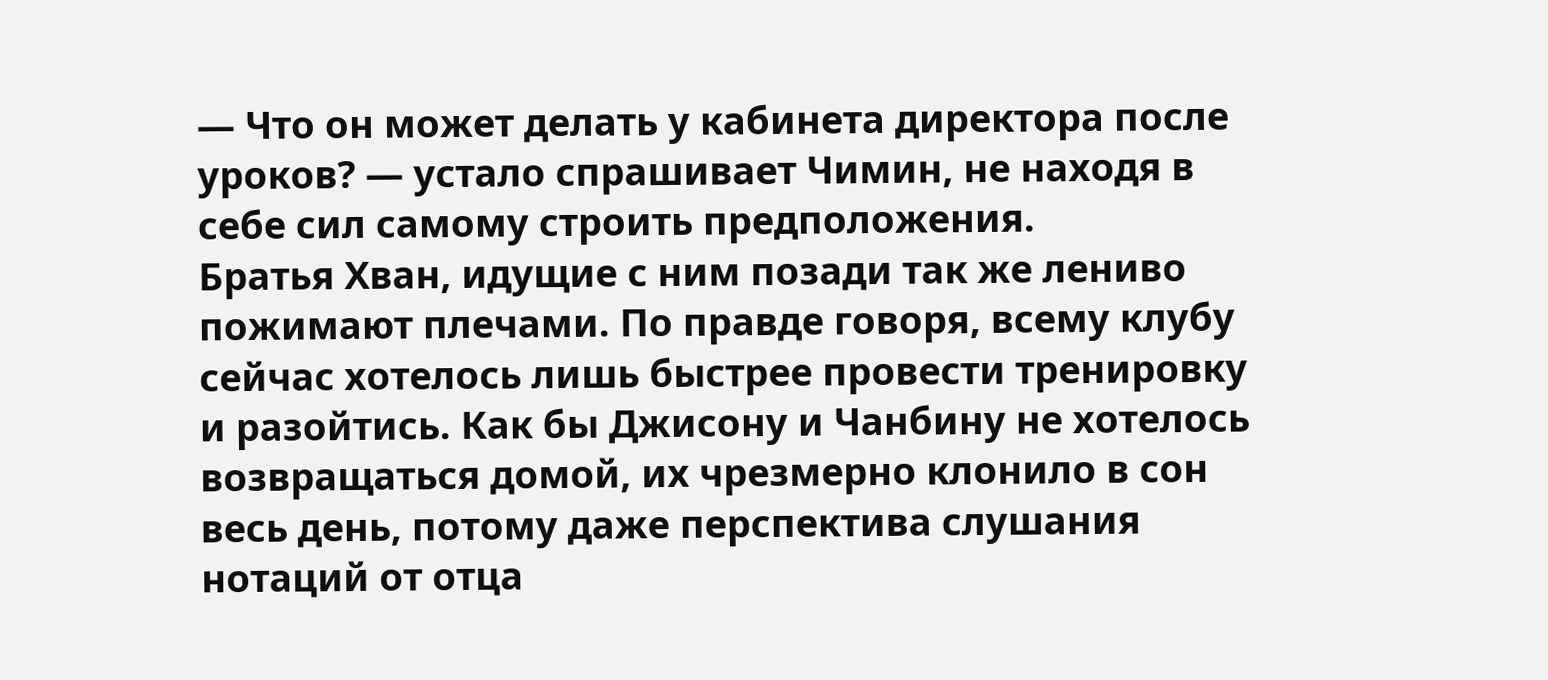— Что он может делать у кабинета директора после уроков? — устало спрашивает Чимин, не находя в себе сил самому строить предположения.
Братья Хван, идущие с ним позади так же лениво пожимают плечами. По правде говоря, всему клубу сейчас хотелось лишь быстрее провести тренировку и разойтись. Как бы Джисону и Чанбину не хотелось возвращаться домой, их чрезмерно клонило в сон весь день, потому даже перспектива слушания нотаций от отца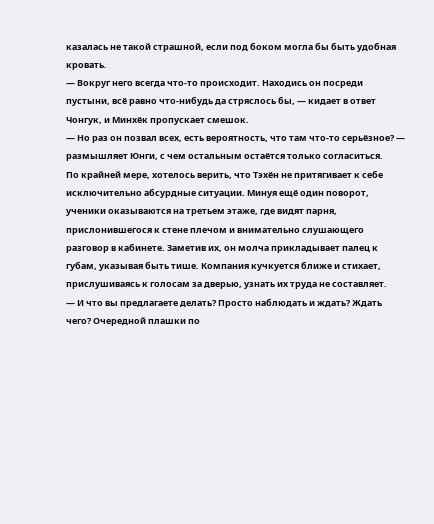казалась не такой страшной, если под боком могла бы быть удобная кровать.
— Вокруг него всегда что-то происходит. Находись он посреди пустыни, всё равно что-нибудь да стряслось бы, — кидает в ответ Чонгук, и Минхёк пропускает смешок.
— Но раз он позвал всех, есть вероятность, что там что-то серьёзное? — размышляет Юнги, с чем остальным остаётся только согласиться.
По крайней мере, хотелось верить, что Тэхён не притягивает к себе исключительно абсурдные ситуации. Минуя ещё один поворот, ученики оказываются на третьем этаже, где видят парня, прислонившегося к стене плечом и внимательно слушающего разговор в кабинете. Заметив их, он молча прикладывает палец к губам, указывая быть тише. Компания кучкуется ближе и стихает, прислушиваясь к голосам за дверью, узнать их труда не составляет.
— И что вы предлагаете делать? Просто наблюдать и ждать? Ждать чего? Очередной плашки по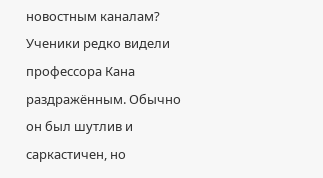новостным каналам?
Ученики редко видели профессора Кана раздражённым. Обычно он был шутлив и саркастичен, но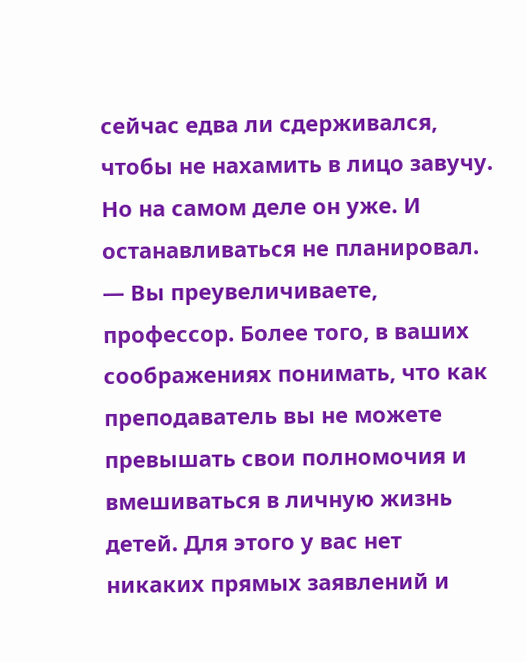сейчас едва ли сдерживался, чтобы не нахамить в лицо завучу. Но на самом деле он уже. И останавливаться не планировал.
— Вы преувеличиваете, профессор. Более того, в ваших соображениях понимать, что как преподаватель вы не можете превышать свои полномочия и вмешиваться в личную жизнь детей. Для этого у вас нет никаких прямых заявлений и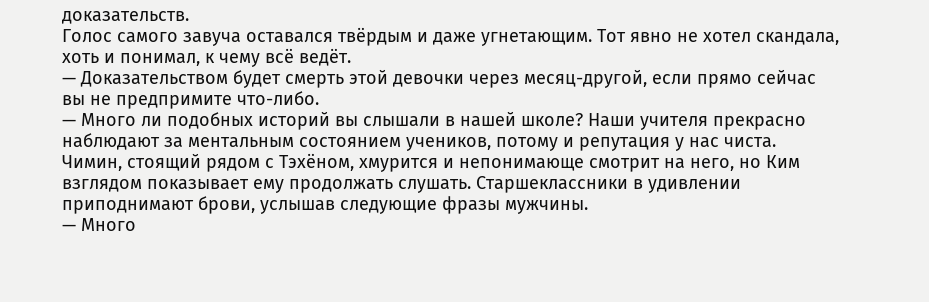доказательств.
Голос самого завуча оставался твёрдым и даже угнетающим. Тот явно не хотел скандала, хоть и понимал, к чему всё ведёт.
— Доказательством будет смерть этой девочки через месяц-другой, если прямо сейчас вы не предпримите что-либо.
— Много ли подобных историй вы слышали в нашей школе? Наши учителя прекрасно наблюдают за ментальным состоянием учеников, потому и репутация у нас чиста.
Чимин, стоящий рядом с Тэхёном, хмурится и непонимающе смотрит на него, но Ким взглядом показывает ему продолжать слушать. Старшеклассники в удивлении приподнимают брови, услышав следующие фразы мужчины.
— Много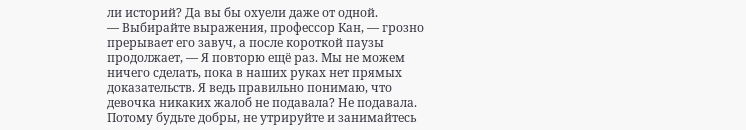ли историй? Да вы бы охуели даже от одной.
— Выбирайте выражения, профессор Кан, — грозно прерывает его завуч, а после короткой паузы продолжает, — Я повторю ещё раз. Мы не можем ничего сделать, пока в наших руках нет прямых доказательств. Я ведь правильно понимаю, что девочка никаких жалоб не подавала? Не подавала. Потому будьте добры, не утрируйте и занимайтесь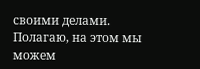своими делами. Полагаю, на этом мы можем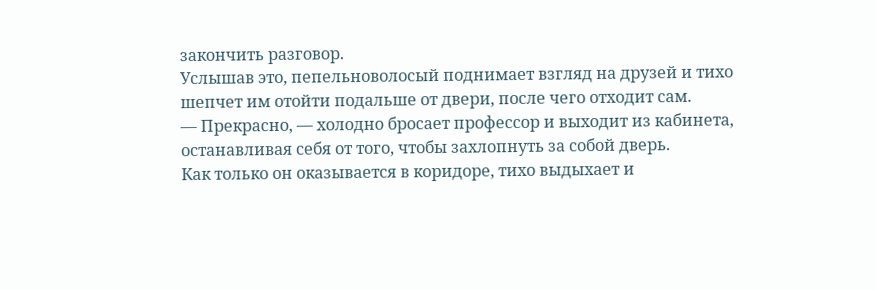закончить разговор.
Услышав это, пепельноволосый поднимает взгляд на друзей и тихо шепчет им отойти подальше от двери, после чего отходит сам.
— Прекрасно, — холодно бросает профессор и выходит из кабинета, останавливая себя от того, чтобы захлопнуть за собой дверь.
Как только он оказывается в коридоре, тихо выдыхает и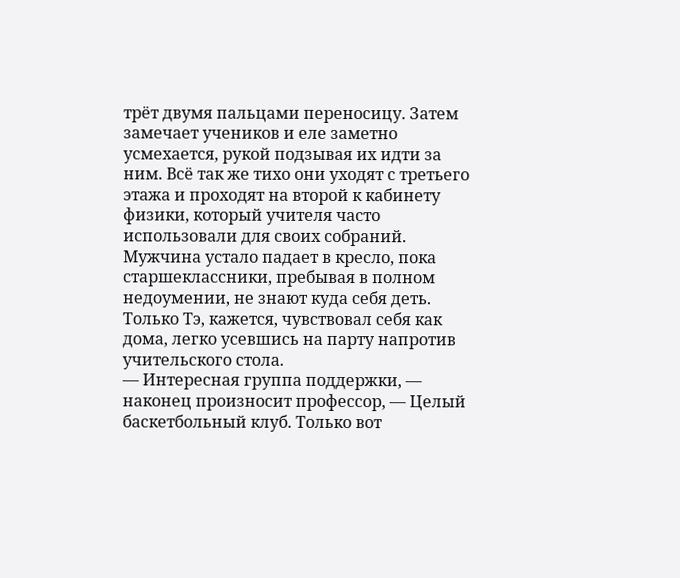трёт двумя пальцами переносицу. Затем замечает учеников и еле заметно усмехается, рукой подзывая их идти за ним. Всё так же тихо они уходят с третьего этажа и проходят на второй к кабинету физики, который учителя часто использовали для своих собраний. Мужчина устало падает в кресло, пока старшеклассники, пребывая в полном недоумении, не знают куда себя деть. Только Тэ, кажется, чувствовал себя как дома, легко усевшись на парту напротив учительского стола.
— Интересная группа поддержки, — наконец произносит профессор, — Целый баскетбольный клуб. Только вот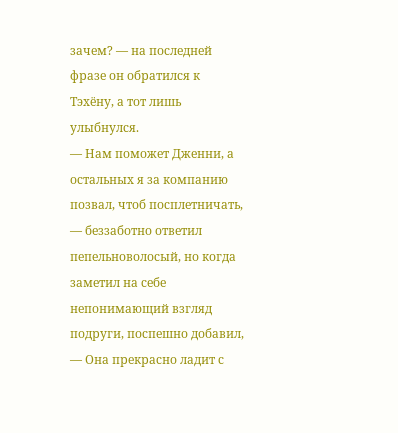зачем? — на последней фразе он обратился к Тэхёну, а тот лишь улыбнулся.
— Нам поможет Дженни, а остальных я за компанию позвал, чтоб посплетничать, — беззаботно ответил пепельноволосый, но когда заметил на себе непонимающий взгляд подруги, поспешно добавил, — Она прекрасно ладит с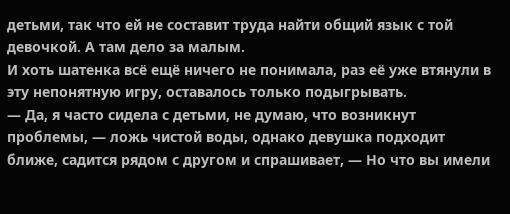детьми, так что ей не составит труда найти общий язык с той девочкой. А там дело за малым.
И хоть шатенка всё ещё ничего не понимала, раз её уже втянули в эту непонятную игру, оставалось только подыгрывать.
— Да, я часто сидела с детьми, не думаю, что возникнут проблемы, — ложь чистой воды, однако девушка подходит ближе, садится рядом с другом и спрашивает, — Но что вы имели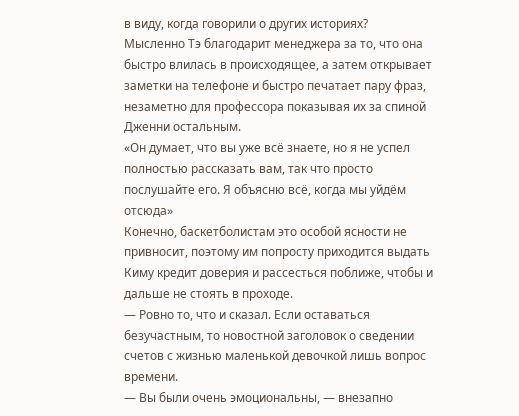в виду, когда говорили о других историях?
Мысленно Тэ благодарит менеджера за то, что она быстро влилась в происходящее, а затем открывает заметки на телефоне и быстро печатает пару фраз, незаметно для профессора показывая их за спиной Дженни остальным.
«Он думает, что вы уже всё знаете, но я не успел полностью рассказать вам, так что просто послушайте его. Я объясню всё, когда мы уйдём отсюда»
Конечно, баскетболистам это особой ясности не привносит, поэтому им попросту приходится выдать Киму кредит доверия и рассесться поближе, чтобы и дальше не стоять в проходе.
— Ровно то, что и сказал. Если оставаться безучастным, то новостной заголовок о сведении счетов с жизнью маленькой девочкой лишь вопрос времени.
— Вы были очень эмоциональны, — внезапно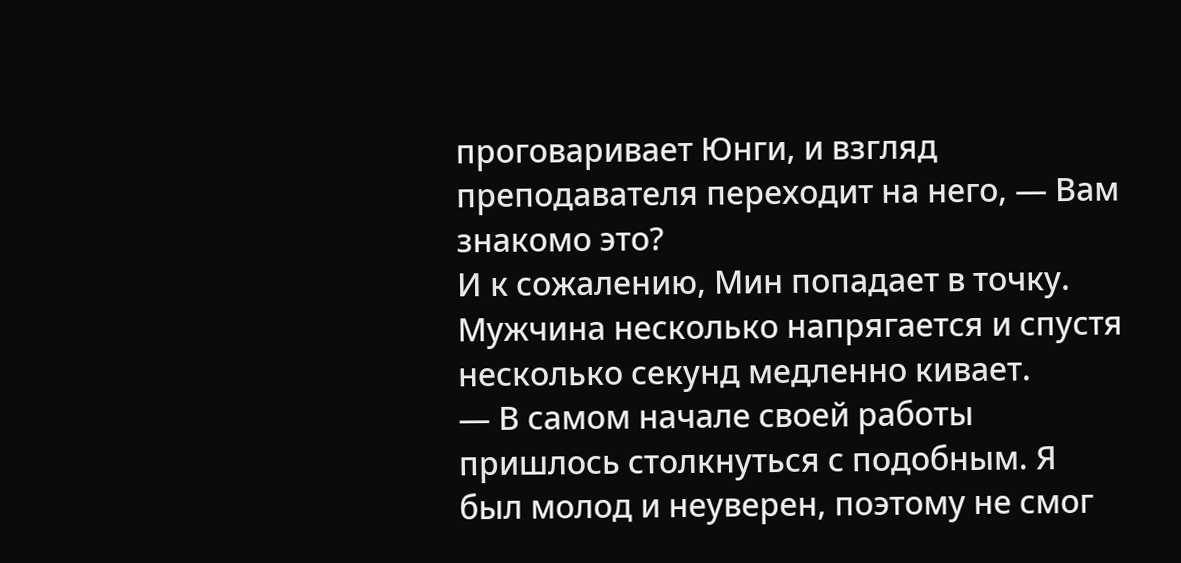проговаривает Юнги, и взгляд преподавателя переходит на него, — Вам знакомо это?
И к сожалению, Мин попадает в точку. Мужчина несколько напрягается и спустя несколько секунд медленно кивает.
— В самом начале своей работы пришлось столкнуться с подобным. Я был молод и неуверен, поэтому не смог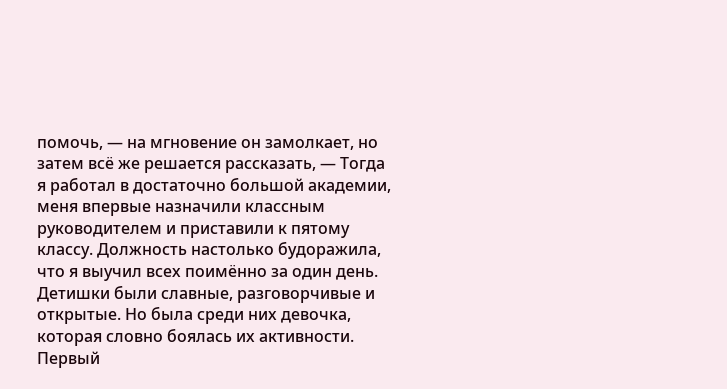помочь, — на мгновение он замолкает, но затем всё же решается рассказать, — Тогда я работал в достаточно большой академии, меня впервые назначили классным руководителем и приставили к пятому классу. Должность настолько будоражила, что я выучил всех поимённо за один день. Детишки были славные, разговорчивые и открытые. Но была среди них девочка, которая словно боялась их активности. Первый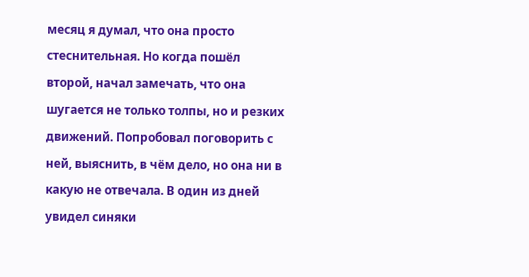месяц я думал, что она просто стеснительная. Но когда пошёл второй, начал замечать, что она шугается не только толпы, но и резких движений. Попробовал поговорить с ней, выяснить, в чём дело, но она ни в какую не отвечала. В один из дней увидел синяки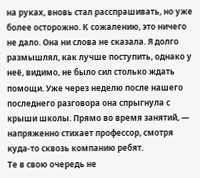на руках, вновь стал расспрашивать, но уже более осторожно. К сожалению, это ничего не дало. Она ни слова не сказала. Я долго размышлял, как лучше поступить, однако у неё, видимо, не было сил столько ждать помощи. Уже через неделю после нашего последнего разговора она спрыгнула с крыши школы. Прямо во время занятий, — напряженно стихает профессор, смотря куда-то сквозь компанию ребят.
Те в свою очередь не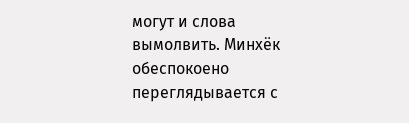могут и слова вымолвить. Минхёк обеспокоено переглядывается с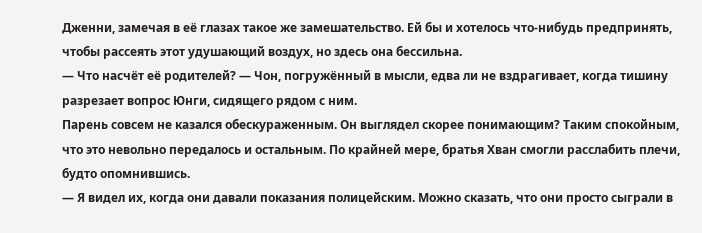Дженни, замечая в её глазах такое же замешательство. Ей бы и хотелось что-нибудь предпринять, чтобы рассеять этот удушающий воздух, но здесь она бессильна.
— Что насчёт её родителей? — Чон, погружённый в мысли, едва ли не вздрагивает, когда тишину разрезает вопрос Юнги, сидящего рядом с ним.
Парень совсем не казался обескураженным. Он выглядел скорее понимающим? Таким спокойным, что это невольно передалось и остальным. По крайней мере, братья Хван смогли расслабить плечи, будто опомнившись.
— Я видел их, когда они давали показания полицейским. Можно сказать, что они просто сыграли в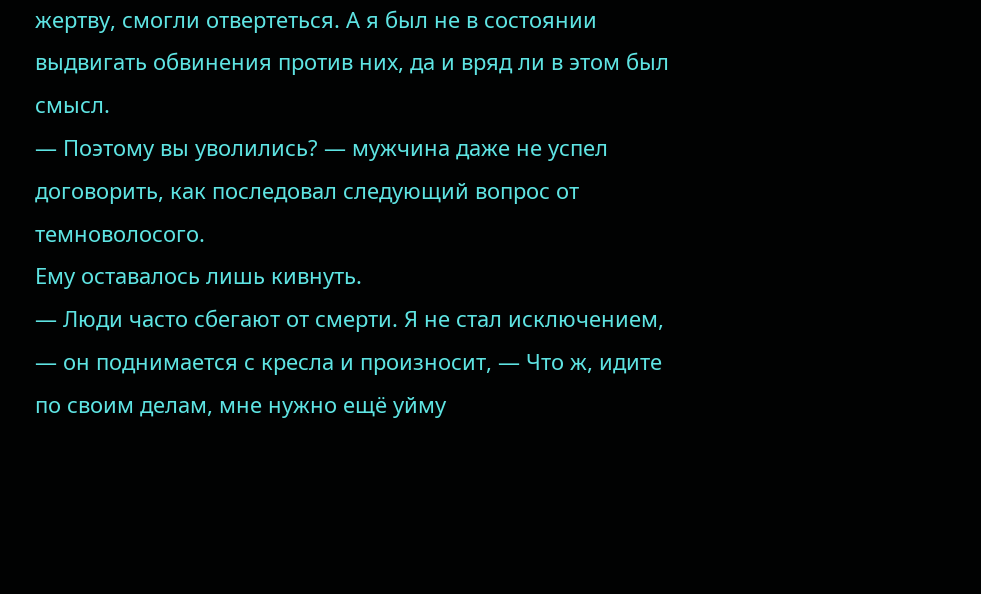жертву, смогли отвертеться. А я был не в состоянии выдвигать обвинения против них, да и вряд ли в этом был смысл.
— Поэтому вы уволились? — мужчина даже не успел договорить, как последовал следующий вопрос от темноволосого.
Ему оставалось лишь кивнуть.
— Люди часто сбегают от смерти. Я не стал исключением, — он поднимается с кресла и произносит, — Что ж, идите по своим делам, мне нужно ещё уйму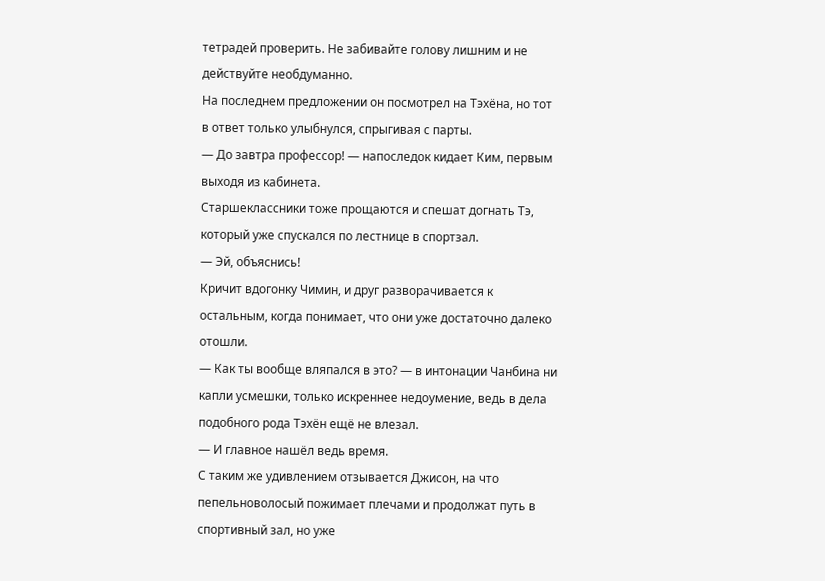тетрадей проверить. Не забивайте голову лишним и не действуйте необдуманно.
На последнем предложении он посмотрел на Тэхёна, но тот в ответ только улыбнулся, спрыгивая с парты.
— До завтра профессор! — напоследок кидает Ким, первым выходя из кабинета.
Старшеклассники тоже прощаются и спешат догнать Тэ, который уже спускался по лестнице в спортзал.
— Эй, объяснись!
Кричит вдогонку Чимин, и друг разворачивается к остальным, когда понимает, что они уже достаточно далеко отошли.
— Как ты вообще вляпался в это? — в интонации Чанбина ни капли усмешки, только искреннее недоумение, ведь в дела подобного рода Тэхён ещё не влезал.
— И главное нашёл ведь время.
С таким же удивлением отзывается Джисон, на что пепельноволосый пожимает плечами и продолжат путь в спортивный зал, но уже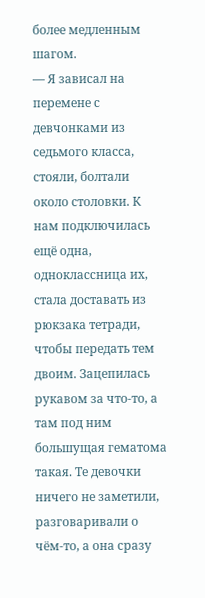более медленным шагом.
— Я зависал на перемене с девчонками из седьмого класса, стояли, болтали около столовки. К нам подключилась ещё одна, одноклассница их, стала доставать из рюкзака тетради, чтобы передать тем двоим. Зацепилась рукавом за что-то, а там под ним большущая гематома такая. Те девочки ничего не заметили, разговаривали о чём-то, а она сразу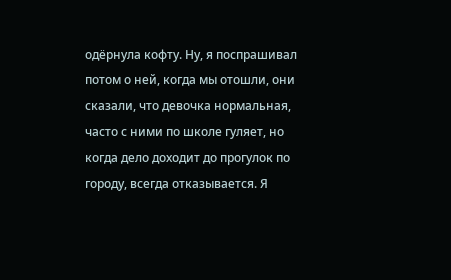одёрнула кофту. Ну, я поспрашивал потом о ней, когда мы отошли, они сказали, что девочка нормальная, часто с ними по школе гуляет, но когда дело доходит до прогулок по городу, всегда отказывается. Я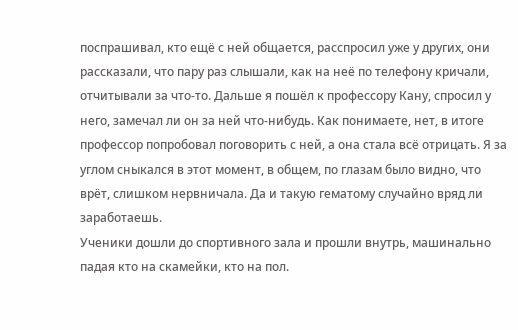поспрашивал, кто ещё с ней общается, расспросил уже у других, они рассказали, что пару раз слышали, как на неё по телефону кричали, отчитывали за что-то. Дальше я пошёл к профессору Кану, спросил у него, замечал ли он за ней что-нибудь. Как понимаете, нет, в итоге профессор попробовал поговорить с ней, а она стала всё отрицать. Я за углом сныкался в этот момент, в общем, по глазам было видно, что врёт, слишком нервничала. Да и такую гематому случайно вряд ли заработаешь.
Ученики дошли до спортивного зала и прошли внутрь, машинально падая кто на скамейки, кто на пол.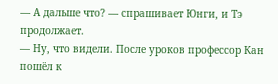— А дальше что? — спрашивает Юнги, и Тэ продолжает.
— Ну, что видели. После уроков профессор Кан пошёл к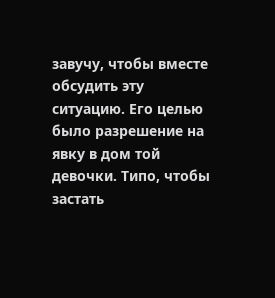завучу, чтобы вместе обсудить эту ситуацию. Его целью было разрешение на явку в дом той девочки. Типо, чтобы застать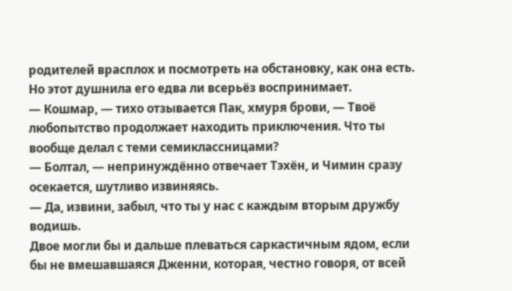родителей врасплох и посмотреть на обстановку, как она есть. Но этот душнила его едва ли всерьёз воспринимает.
— Кошмар, — тихо отзывается Пак, хмуря брови, — Твоё любопытство продолжает находить приключения. Что ты вообще делал с теми семиклассницами?
— Болтал, — непринуждённо отвечает Тэхён, и Чимин сразу осекается, шутливо извиняясь.
— Да, извини, забыл, что ты у нас с каждым вторым дружбу водишь.
Двое могли бы и дальше плеваться саркастичным ядом, если бы не вмешавшаяся Дженни, которая, честно говоря, от всей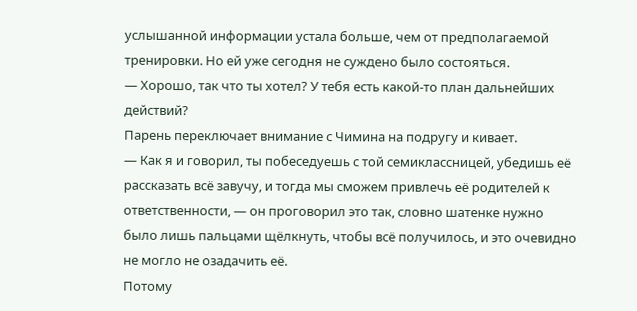услышанной информации устала больше, чем от предполагаемой тренировки. Но ей уже сегодня не суждено было состояться.
— Хорошо, так что ты хотел? У тебя есть какой-то план дальнейших действий?
Парень переключает внимание с Чимина на подругу и кивает.
— Как я и говорил, ты побеседуешь с той семиклассницей, убедишь её рассказать всё завучу, и тогда мы сможем привлечь её родителей к ответственности, — он проговорил это так, словно шатенке нужно было лишь пальцами щёлкнуть, чтобы всё получилось, и это очевидно не могло не озадачить её.
Потому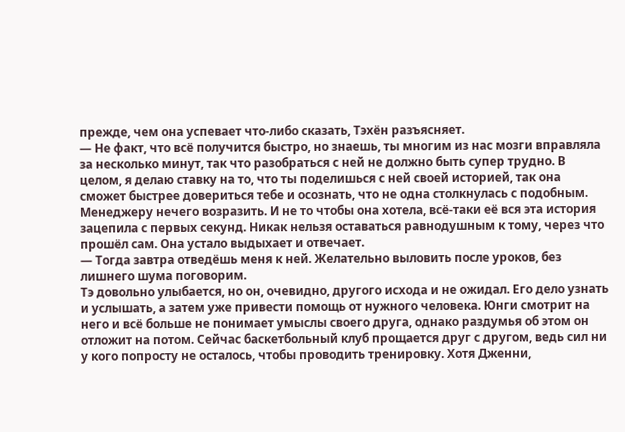прежде, чем она успевает что-либо сказать, Тэхён разъясняет.
— Не факт, что всё получится быстро, но знаешь, ты многим из нас мозги вправляла за несколько минут, так что разобраться с ней не должно быть супер трудно. В целом, я делаю ставку на то, что ты поделишься с ней своей историей, так она сможет быстрее довериться тебе и осознать, что не одна столкнулась с подобным.
Менеджеру нечего возразить. И не то чтобы она хотела, всё-таки её вся эта история зацепила с первых секунд. Никак нельзя оставаться равнодушным к тому, через что прошёл сам. Она устало выдыхает и отвечает.
— Тогда завтра отведёшь меня к ней. Желательно выловить после уроков, без лишнего шума поговорим.
Тэ довольно улыбается, но он, очевидно, другого исхода и не ожидал. Его дело узнать и услышать, а затем уже привести помощь от нужного человека. Юнги смотрит на него и всё больше не понимает умыслы своего друга, однако раздумья об этом он отложит на потом. Сейчас баскетбольный клуб прощается друг с другом, ведь сил ни у кого попросту не осталось, чтобы проводить тренировку. Хотя Дженни,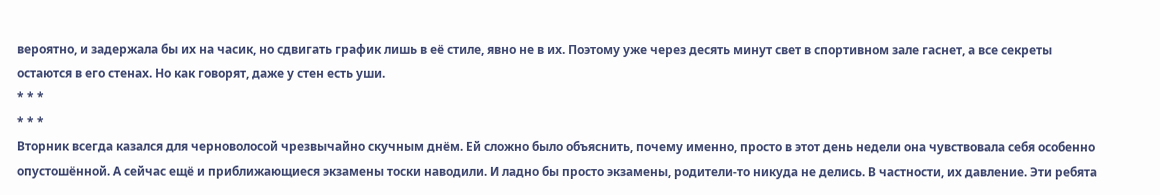вероятно, и задержала бы их на часик, но сдвигать график лишь в её стиле, явно не в их. Поэтому уже через десять минут свет в спортивном зале гаснет, а все секреты остаются в его стенах. Но как говорят, даже у стен есть уши.
* * *
* * *
Вторник всегда казался для черноволосой чрезвычайно скучным днём. Ей сложно было объяснить, почему именно, просто в этот день недели она чувствовала себя особенно опустошённой. А сейчас ещё и приближающиеся экзамены тоски наводили. И ладно бы просто экзамены, родители-то никуда не делись. В частности, их давление. Эти ребята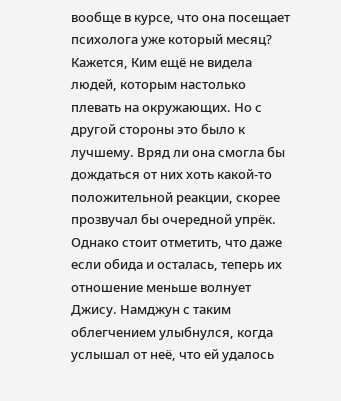вообще в курсе, что она посещает психолога уже который месяц? Кажется, Ким ещё не видела людей, которым настолько плевать на окружающих. Но с другой стороны это было к лучшему. Вряд ли она смогла бы дождаться от них хоть какой-то положительной реакции, скорее прозвучал бы очередной упрёк. Однако стоит отметить, что даже если обида и осталась, теперь их отношение меньше волнует Джису. Намджун с таким облегчением улыбнулся, когда услышал от неё, что ей удалось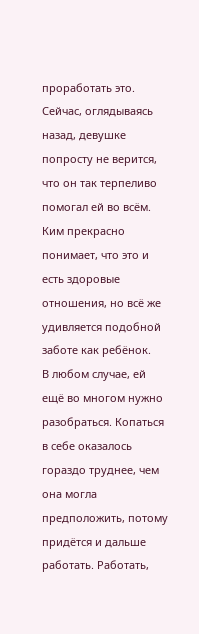проработать это. Сейчас, оглядываясь назад, девушке попросту не верится, что он так терпеливо помогал ей во всём. Ким прекрасно понимает, что это и есть здоровые отношения, но всё же удивляется подобной заботе как ребёнок.
В любом случае, ей ещё во многом нужно разобраться. Копаться в себе оказалось гораздо труднее, чем она могла предположить, потому придётся и дальше работать. Работать,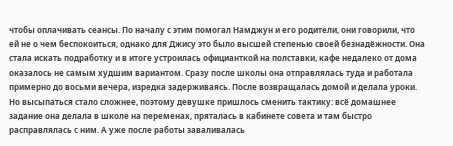чтобы оплачивать сеансы. По началу с этим помогал Намджун и его родители, они говорили, что ей не о чем беспокоиться, однако для Джису это было высшей степенью своей безнадёжности. Она стала искать подработку и в итоге устроилась официанткой на полставки, кафе недалеко от дома оказалось не самым худшим вариантом. Сразу после школы она отправлялась туда и работала примерно до восьми вечера, изредка задерживаясь. После возвращалась домой и делала уроки. Но высыпаться стало сложнее, поэтому девушке пришлось сменить тактику: всё домашнее задание она делала в школе на переменах, пряталась в кабинете совета и там быстро расправлялась с ним. А уже после работы заваливалась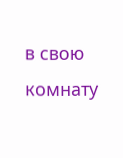в свою комнату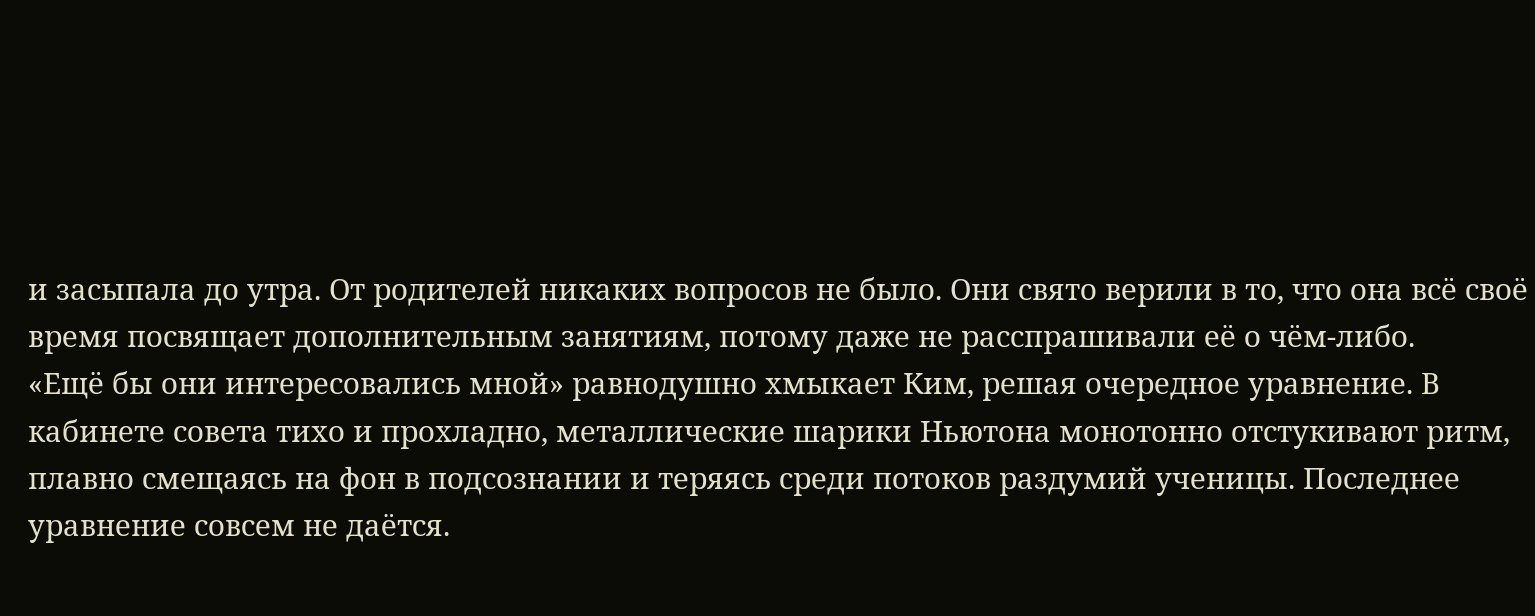и засыпала до утра. От родителей никаких вопросов не было. Они свято верили в то, что она всё своё время посвящает дополнительным занятиям, потому даже не расспрашивали её о чём-либо.
«Ещё бы они интересовались мной» равнодушно хмыкает Ким, решая очередное уравнение. В кабинете совета тихо и прохладно, металлические шарики Ньютона монотонно отстукивают ритм, плавно смещаясь на фон в подсознании и теряясь среди потоков раздумий ученицы. Последнее уравнение совсем не даётся.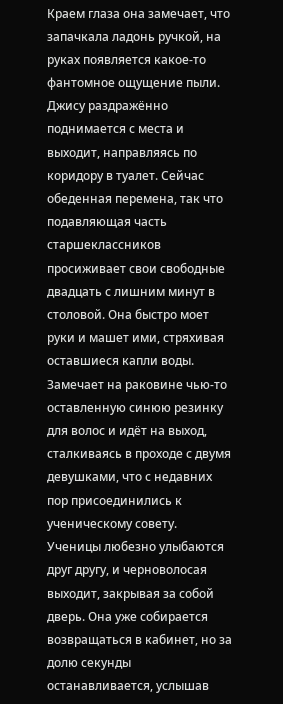Краем глаза она замечает, что запачкала ладонь ручкой, на руках появляется какое-то фантомное ощущение пыли. Джису раздражённо поднимается с места и выходит, направляясь по коридору в туалет. Сейчас обеденная перемена, так что подавляющая часть старшеклассников просиживает свои свободные двадцать с лишним минут в столовой. Она быстро моет руки и машет ими, стряхивая оставшиеся капли воды. Замечает на раковине чью-то оставленную синюю резинку для волос и идёт на выход, сталкиваясь в проходе с двумя девушками, что с недавних пор присоединились к ученическому совету. Ученицы любезно улыбаются друг другу, и черноволосая выходит, закрывая за собой дверь. Она уже собирается возвращаться в кабинет, но за долю секунды останавливается, услышав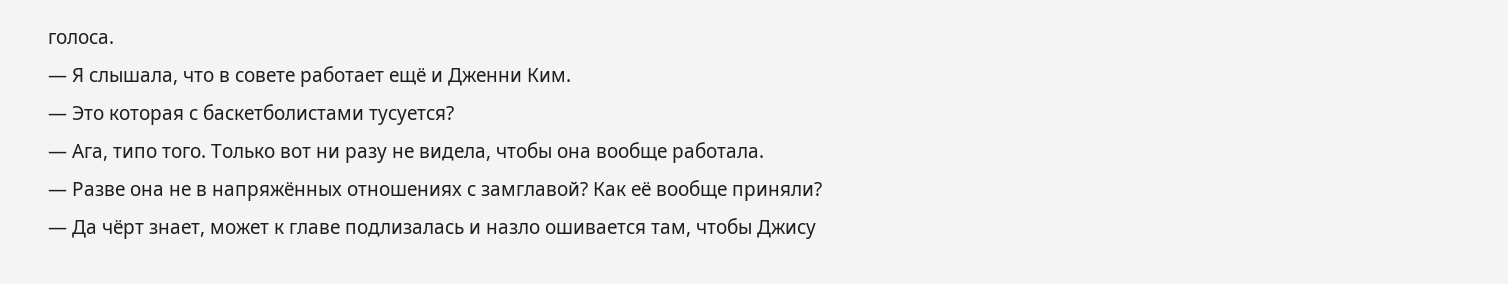голоса.
— Я слышала, что в совете работает ещё и Дженни Ким.
— Это которая с баскетболистами тусуется?
— Ага, типо того. Только вот ни разу не видела, чтобы она вообще работала.
— Разве она не в напряжённых отношениях с замглавой? Как её вообще приняли?
— Да чёрт знает, может к главе подлизалась и назло ошивается там, чтобы Джису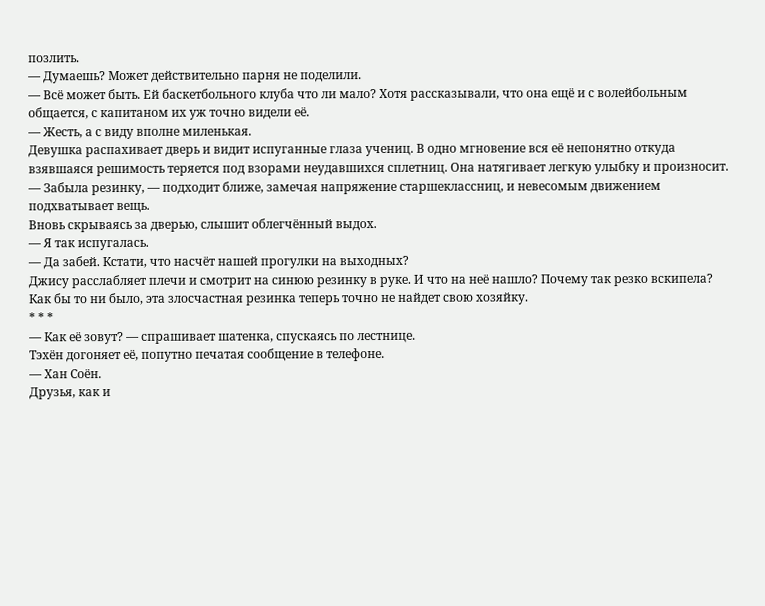позлить.
— Думаешь? Может действительно парня не поделили.
— Всё может быть. Ей баскетбольного клуба что ли мало? Хотя рассказывали, что она ещё и с волейбольным общается, с капитаном их уж точно видели её.
— Жесть, а с виду вполне миленькая.
Девушка распахивает дверь и видит испуганные глаза учениц. В одно мгновение вся её непонятно откуда взявшаяся решимость теряется под взорами неудавшихся сплетниц. Она натягивает легкую улыбку и произносит.
— Забыла резинку, — подходит ближе, замечая напряжение старшеклассниц, и невесомым движением подхватывает вещь.
Вновь скрываясь за дверью, слышит облегчённый выдох.
— Я так испугалась.
— Да забей. Кстати, что насчёт нашей прогулки на выходных?
Джису расслабляет плечи и смотрит на синюю резинку в руке. И что на неё нашло? Почему так резко вскипела? Как бы то ни было, эта злосчастная резинка теперь точно не найдет свою хозяйку.
* * *
— Как её зовут? — спрашивает шатенка, спускаясь по лестнице.
Тэхён догоняет её, попутно печатая сообщение в телефоне.
— Хан Соён.
Друзья, как и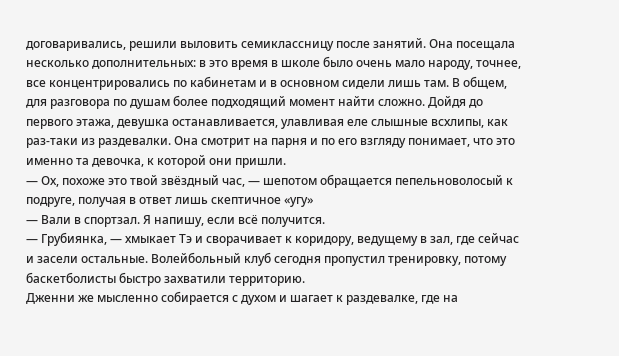договаривались, решили выловить семиклассницу после занятий. Она посещала несколько дополнительных: в это время в школе было очень мало народу, точнее, все концентрировались по кабинетам и в основном сидели лишь там. В общем, для разговора по душам более подходящий момент найти сложно. Дойдя до первого этажа, девушка останавливается, улавливая еле слышные всхлипы, как раз-таки из раздевалки. Она смотрит на парня и по его взгляду понимает, что это именно та девочка, к которой они пришли.
— Ох, похоже это твой звёздный час, — шепотом обращается пепельноволосый к подруге, получая в ответ лишь скептичное «угу»
— Вали в спортзал. Я напишу, если всё получится.
— Грубиянка, — хмыкает Тэ и сворачивает к коридору, ведущему в зал, где сейчас и засели остальные. Волейбольный клуб сегодня пропустил тренировку, потому баскетболисты быстро захватили территорию.
Дженни же мысленно собирается с духом и шагает к раздевалке, где на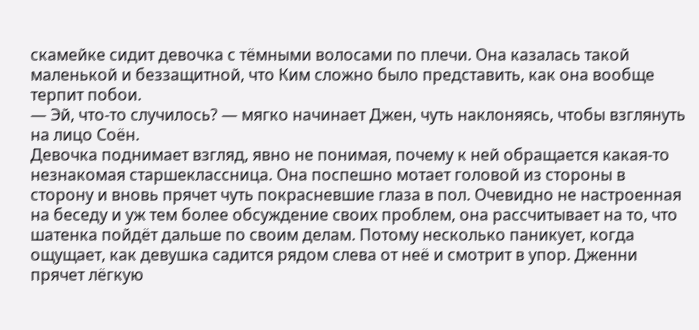скамейке сидит девочка с тёмными волосами по плечи. Она казалась такой маленькой и беззащитной, что Ким сложно было представить, как она вообще терпит побои.
— Эй, что-то случилось? — мягко начинает Джен, чуть наклоняясь, чтобы взглянуть на лицо Соён.
Девочка поднимает взгляд, явно не понимая, почему к ней обращается какая-то незнакомая старшеклассница. Она поспешно мотает головой из стороны в сторону и вновь прячет чуть покрасневшие глаза в пол. Очевидно не настроенная на беседу и уж тем более обсуждение своих проблем, она рассчитывает на то, что шатенка пойдёт дальше по своим делам. Потому несколько паникует, когда ощущает, как девушка садится рядом слева от неё и смотрит в упор. Дженни прячет лёгкую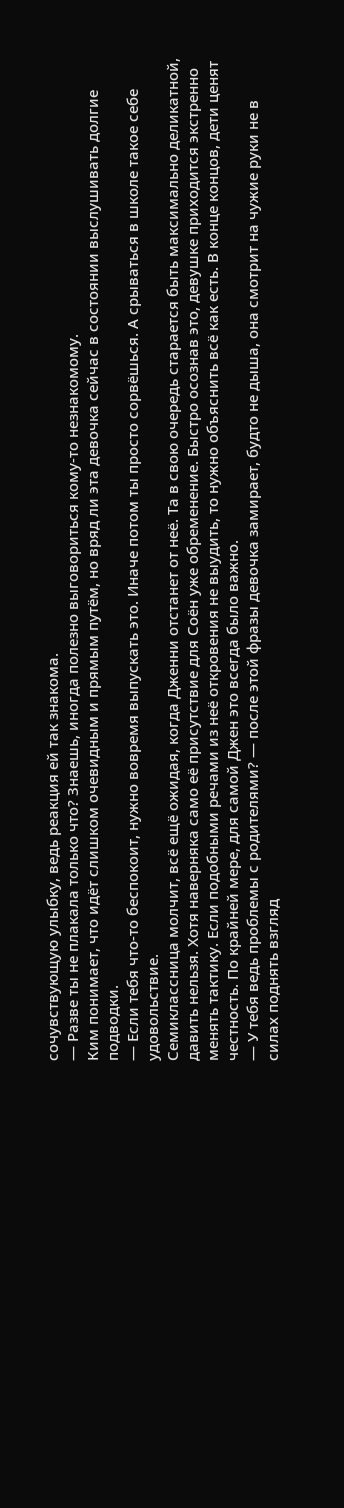сочувствующую улыбку, ведь реакция ей так знакома.
— Разве ты не плакала только что? Знаешь, иногда полезно выговориться кому-то незнакомому.
Ким понимает, что идёт слишком очевидным и прямым путём, но вряд ли эта девочка сейчас в состоянии выслушивать долгие подводки.
— Если тебя что-то беспокоит, нужно вовремя выпускать это. Иначе потом ты просто сорвёшься. А срываться в школе такое себе удовольствие.
Семиклассница молчит, всё ещё ожидая, когда Дженни отстанет от неё. Та в свою очередь старается быть максимально деликатной, давить нельзя. Хотя наверняка само её присутствие для Соён уже обременение. Быстро осознав это, девушке приходится экстренно менять тактику. Если подобными речами из неё откровения не выудить, то нужно объяснить всё как есть. В конце концов, дети ценят честность. По крайней мере, для самой Джен это всегда было важно.
— У тебя ведь проблемы с родителями? — после этой фразы девочка замирает, будто не дыша, она смотрит на чужие руки не в силах поднять взгляд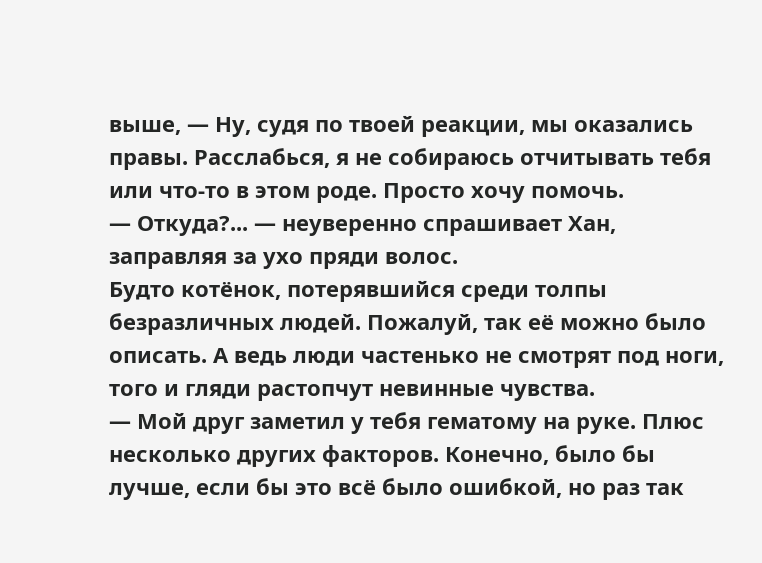выше, — Ну, судя по твоей реакции, мы оказались правы. Расслабься, я не собираюсь отчитывать тебя или что-то в этом роде. Просто хочу помочь.
— Откуда?... — неуверенно спрашивает Хан, заправляя за ухо пряди волос.
Будто котёнок, потерявшийся среди толпы безразличных людей. Пожалуй, так её можно было описать. А ведь люди частенько не смотрят под ноги, того и гляди растопчут невинные чувства.
— Мой друг заметил у тебя гематому на руке. Плюс несколько других факторов. Конечно, было бы лучше, если бы это всё было ошибкой, но раз так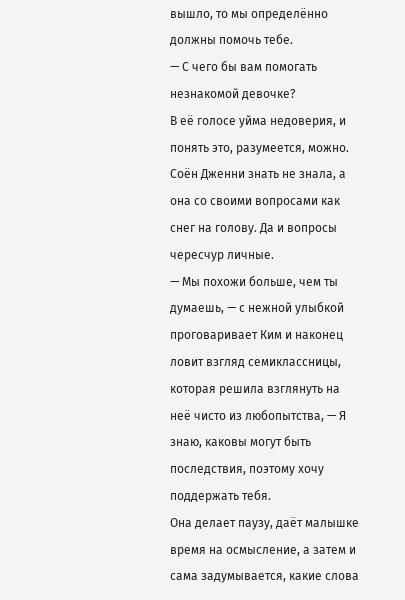вышло, то мы определённо должны помочь тебе.
— С чего бы вам помогать незнакомой девочке?
В её голосе уйма недоверия, и понять это, разумеется, можно. Соён Дженни знать не знала, а она со своими вопросами как снег на голову. Да и вопросы чересчур личные.
— Мы похожи больше, чем ты думаешь, — с нежной улыбкой проговаривает Ким и наконец ловит взгляд семиклассницы, которая решила взглянуть на неё чисто из любопытства, — Я знаю, каковы могут быть последствия, поэтому хочу поддержать тебя.
Она делает паузу, даёт малышке время на осмысление, а затем и сама задумывается, какие слова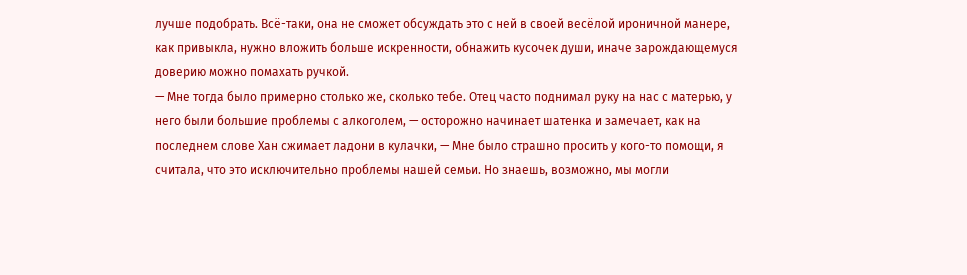лучше подобрать. Всё-таки, она не сможет обсуждать это с ней в своей весёлой ироничной манере, как привыкла, нужно вложить больше искренности, обнажить кусочек души, иначе зарождающемуся доверию можно помахать ручкой.
— Мне тогда было примерно столько же, сколько тебе. Отец часто поднимал руку на нас с матерью, у него были большие проблемы с алкоголем, — осторожно начинает шатенка и замечает, как на последнем слове Хан сжимает ладони в кулачки, — Мне было страшно просить у кого-то помощи, я считала, что это исключительно проблемы нашей семьи. Но знаешь, возможно, мы могли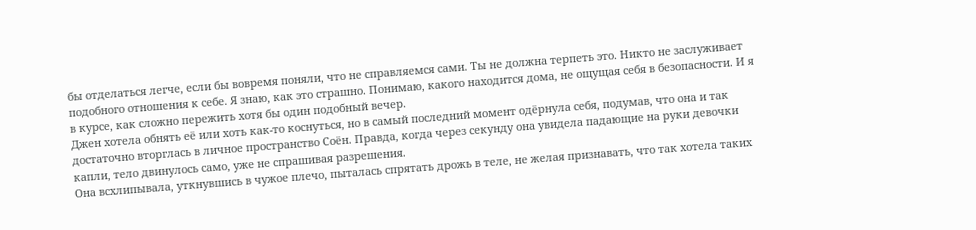бы отделаться легче, если бы вовремя поняли, что не справляемся сами. Ты не должна терпеть это. Никто не заслуживает подобного отношения к себе. Я знаю, как это страшно. Понимаю, какого находится дома, не ощущая себя в безопасности. И я в курсе, как сложно пережить хотя бы один подобный вечер.
Джен хотела обнять её или хоть как-то коснуться, но в самый последний момент одёрнула себя, подумав, что она и так достаточно вторглась в личное пространство Соён. Правда, когда через секунду она увидела падающие на руки девочки капли, тело двинулось само, уже не спрашивая разрешения.
Она всхлипывала, уткнувшись в чужое плечо, пыталась спрятать дрожь в теле, не желая признавать, что так хотела таких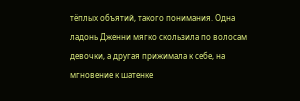тёплых объятий, такого понимания. Одна ладонь Дженни мягко скользила по волосам девочки, а другая прижимала к себе, на мгновение к шатенке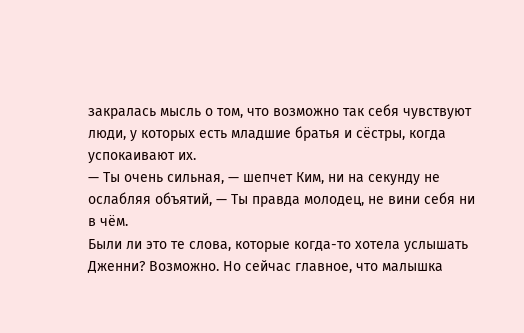закралась мысль о том, что возможно так себя чувствуют люди, у которых есть младшие братья и сёстры, когда успокаивают их.
— Ты очень сильная, — шепчет Ким, ни на секунду не ослабляя объятий, — Ты правда молодец, не вини себя ни в чём.
Были ли это те слова, которые когда-то хотела услышать Дженни? Возможно. Но сейчас главное, что малышка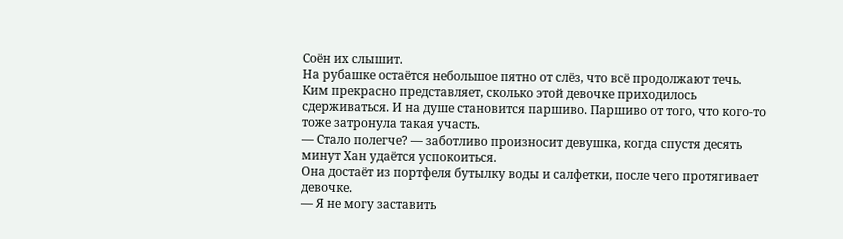Соён их слышит.
На рубашке остаётся небольшое пятно от слёз, что всё продолжают течь. Ким прекрасно представляет, сколько этой девочке приходилось сдерживаться. И на душе становится паршиво. Паршиво от того, что кого-то тоже затронула такая участь.
— Стало полегче? — заботливо произносит девушка, когда спустя десять минут Хан удаётся успокоиться.
Она достаёт из портфеля бутылку воды и салфетки, после чего протягивает девочке.
— Я не могу заставить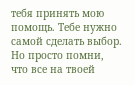тебя принять мою помощь. Тебе нужно самой сделать выбор. Но просто помни, что все на твоей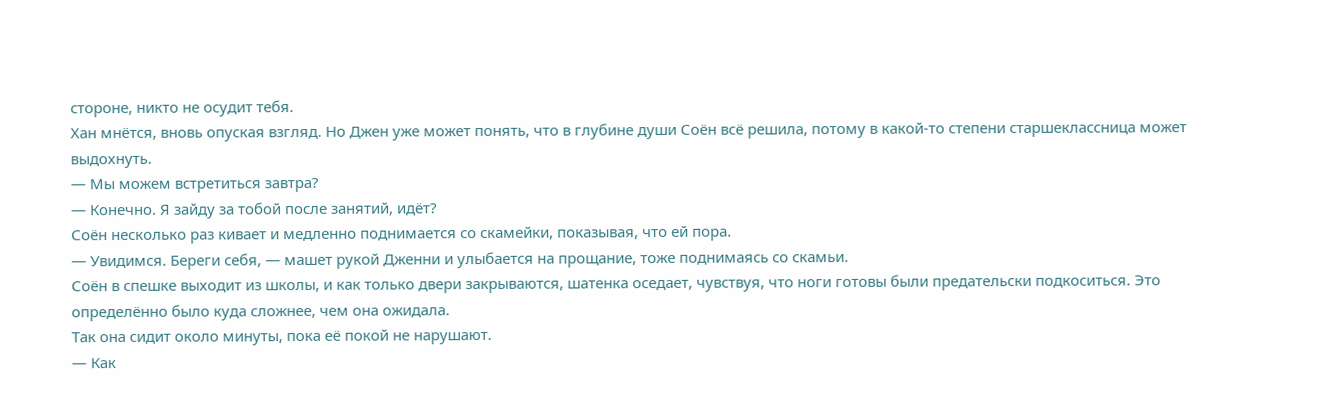стороне, никто не осудит тебя.
Хан мнётся, вновь опуская взгляд. Но Джен уже может понять, что в глубине души Соён всё решила, потому в какой-то степени старшеклассница может выдохнуть.
— Мы можем встретиться завтра?
— Конечно. Я зайду за тобой после занятий, идёт?
Соён несколько раз кивает и медленно поднимается со скамейки, показывая, что ей пора.
— Увидимся. Береги себя, — машет рукой Дженни и улыбается на прощание, тоже поднимаясь со скамьи.
Соён в спешке выходит из школы, и как только двери закрываются, шатенка оседает, чувствуя, что ноги готовы были предательски подкоситься. Это определённо было куда сложнее, чем она ожидала.
Так она сидит около минуты, пока её покой не нарушают.
— Как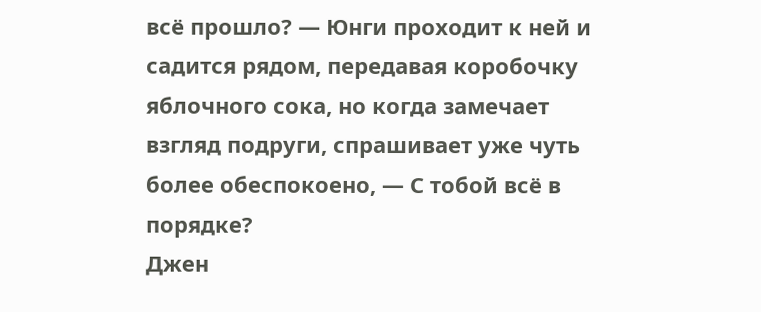всё прошло? — Юнги проходит к ней и садится рядом, передавая коробочку яблочного сока, но когда замечает взгляд подруги, спрашивает уже чуть более обеспокоено, — С тобой всё в порядке?
Джен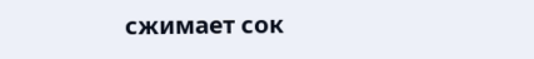сжимает сок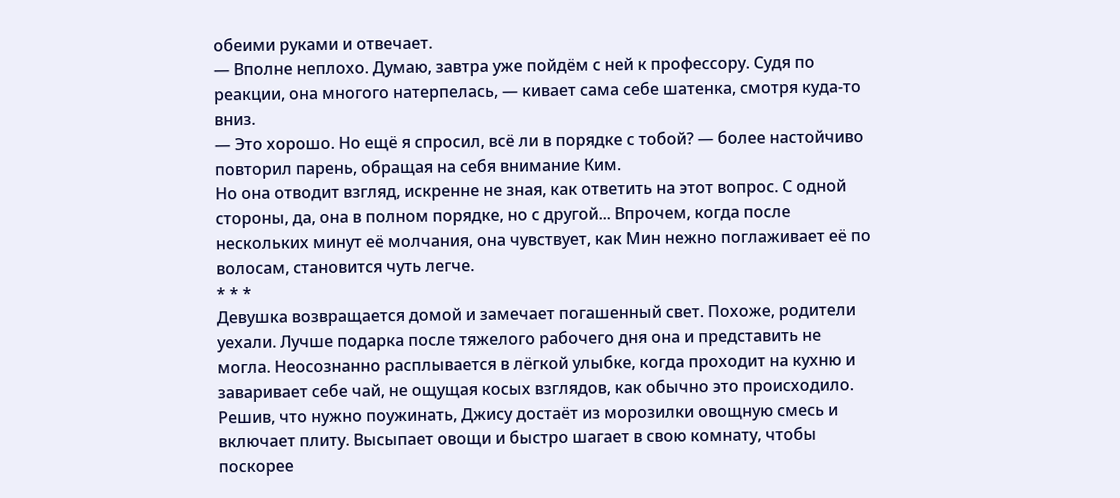обеими руками и отвечает.
— Вполне неплохо. Думаю, завтра уже пойдём с ней к профессору. Судя по реакции, она многого натерпелась, — кивает сама себе шатенка, смотря куда-то вниз.
— Это хорошо. Но ещё я спросил, всё ли в порядке с тобой? — более настойчиво повторил парень, обращая на себя внимание Ким.
Но она отводит взгляд, искренне не зная, как ответить на этот вопрос. С одной стороны, да, она в полном порядке, но с другой... Впрочем, когда после нескольких минут её молчания, она чувствует, как Мин нежно поглаживает её по волосам, становится чуть легче.
* * *
Девушка возвращается домой и замечает погашенный свет. Похоже, родители уехали. Лучше подарка после тяжелого рабочего дня она и представить не могла. Неосознанно расплывается в лёгкой улыбке, когда проходит на кухню и заваривает себе чай, не ощущая косых взглядов, как обычно это происходило. Решив, что нужно поужинать, Джису достаёт из морозилки овощную смесь и включает плиту. Высыпает овощи и быстро шагает в свою комнату, чтобы поскорее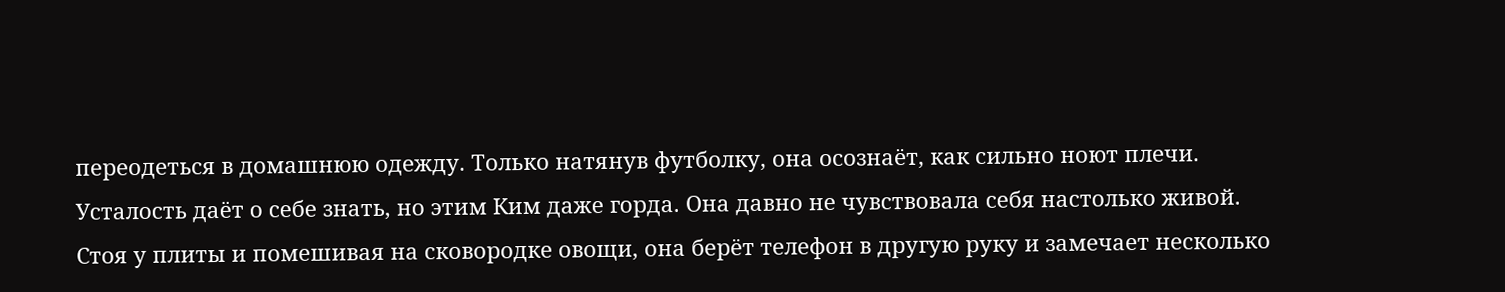переодеться в домашнюю одежду. Только натянув футболку, она осознаёт, как сильно ноют плечи. Усталость даёт о себе знать, но этим Ким даже горда. Она давно не чувствовала себя настолько живой.
Стоя у плиты и помешивая на сковородке овощи, она берёт телефон в другую руку и замечает несколько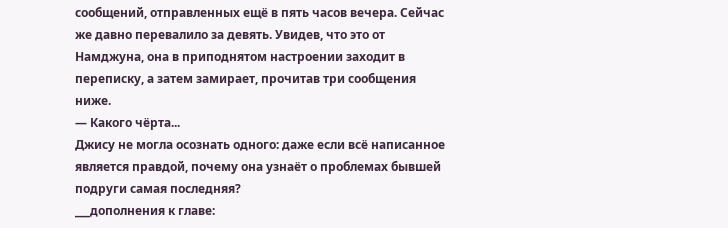сообщений, отправленных ещё в пять часов вечера. Сейчас же давно перевалило за девять. Увидев, что это от Намджуна, она в приподнятом настроении заходит в переписку, а затем замирает, прочитав три сообщения ниже.
— Какого чёрта...
Джису не могла осознать одного: даже если всё написанное является правдой, почему она узнаёт о проблемах бывшей подруги самая последняя?
___дополнения к главе: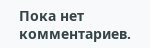Пока нет комментариев.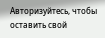Авторизуйтесь, чтобы оставить свой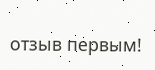отзыв первым!